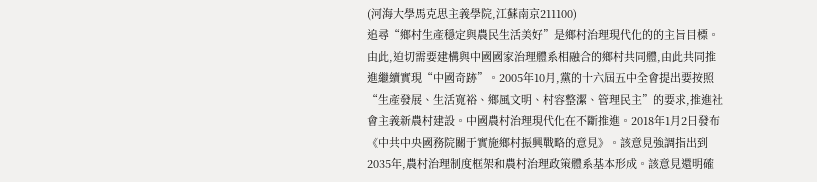(河海大學馬克思主義學院,江蘇南京211100)
追尋“鄉村生產穩定與農民生活美好”是鄉村治理現代化的的主旨目標。由此,迫切需要建構與中國國家治理體系相融合的鄉村共同體,由此共同推進繼續實現“中國奇跡”。2005年10月,黨的十六屆五中全會提出要按照 “生產發展、生活寬裕、鄉風文明、村容整潔、管理民主”的要求,推進社會主義新農村建設。中國農村治理現代化在不斷推進。2018年1月2日發布《中共中央國務院關于實施鄉村振興戰略的意見》。該意見強調指出到2035年,農村治理制度框架和農村治理政策體系基本形成。該意見還明確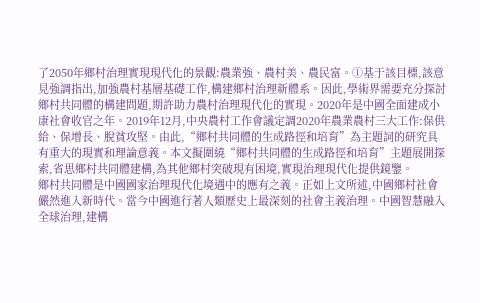了2050年鄉村治理實現現代化的景觀:農業強、農村美、農民富。①基于該目標,該意見強調指出,加強農村基層基礎工作,構建鄉村治理新體系。因此,學術界需要充分探討鄉村共同體的構建問題,期許助力農村治理現代化的實現。2020年是中國全面建成小康社會收官之年。2019年12月,中央農村工作會議定調2020年農業農村三大工作:保供給、保增長、脫貧攻堅。由此,“鄉村共同體的生成路徑和培育”為主題詞的研究具有重大的現實和理論意義。本文擬圍繞“鄉村共同體的生成路徑和培育”主題展開探索,省思鄉村共同體建構,為其他鄉村突破現有困境,實現治理現代化提供鏡鑒。
鄉村共同體是中國國家治理現代化境遇中的應有之義。正如上文所述,中國鄉村社會儼然進入新時代。當今中國進行著人類歷史上最深刻的社會主義治理。中國智慧融入全球治理,建構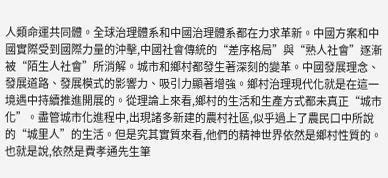人類命運共同體。全球治理體系和中國治理體系都在力求革新。中國方案和中國實際受到國際力量的沖擊,中國社會傳統的“差序格局”與“熟人社會”逐漸被“陌生人社會”所消解。城市和鄉村都發生著深刻的變革。中國發展理念、發展道路、發展模式的影響力、吸引力顯著增強。鄉村治理現代化就是在這一境遇中持續推進開展的。從理論上來看,鄉村的生活和生產方式都未真正“城市化”。盡管城市化進程中,出現諸多新建的農村社區,似乎過上了農民口中所說的“城里人”的生活。但是究其實質來看,他們的精神世界依然是鄉村性質的。也就是說,依然是費孝通先生筆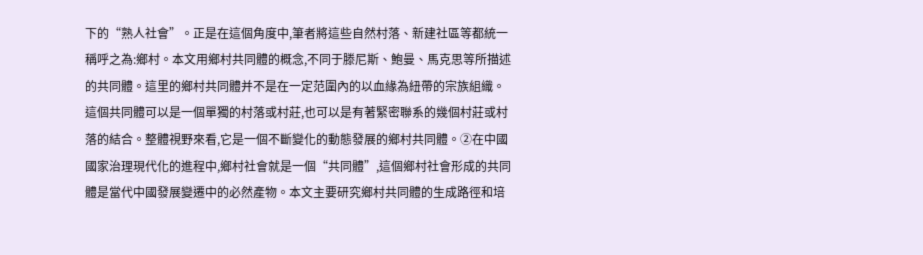下的“熟人社會”。正是在這個角度中,筆者將這些自然村落、新建社區等都統一稱呼之為:鄉村。本文用鄉村共同體的概念,不同于滕尼斯、鮑曼、馬克思等所描述的共同體。這里的鄉村共同體并不是在一定范圍內的以血緣為紐帶的宗族組織。這個共同體可以是一個單獨的村落或村莊,也可以是有著緊密聯系的幾個村莊或村落的結合。整體視野來看,它是一個不斷變化的動態發展的鄉村共同體。②在中國國家治理現代化的進程中,鄉村社會就是一個“共同體”,這個鄉村社會形成的共同體是當代中國發展變遷中的必然產物。本文主要研究鄉村共同體的生成路徑和培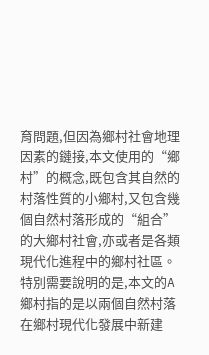育問題,但因為鄉村社會地理因素的鏈接,本文使用的“鄉村”的概念,既包含其自然的村落性質的小鄉村,又包含幾個自然村落形成的“組合”的大鄉村社會,亦或者是各類現代化進程中的鄉村社區。特別需要說明的是,本文的A鄉村指的是以兩個自然村落在鄉村現代化發展中新建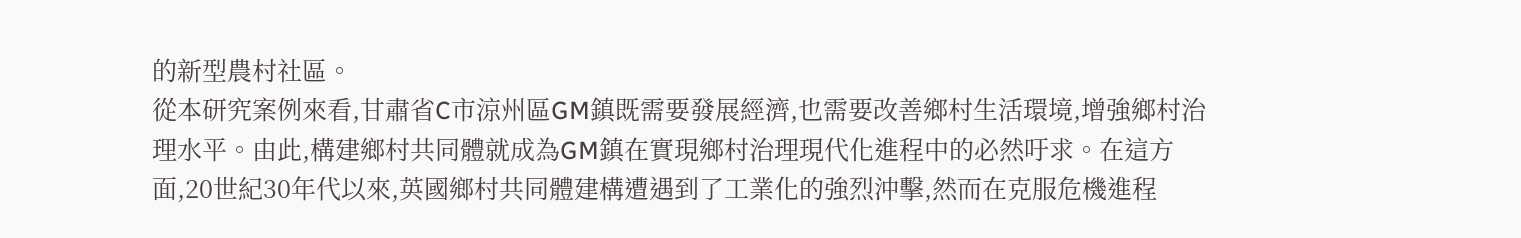的新型農村社區。
從本研究案例來看,甘肅省C市涼州區GM鎮既需要發展經濟,也需要改善鄉村生活環境,增強鄉村治理水平。由此,構建鄉村共同體就成為GM鎮在實現鄉村治理現代化進程中的必然吁求。在這方面,20世紀30年代以來,英國鄉村共同體建構遭遇到了工業化的強烈沖擊,然而在克服危機進程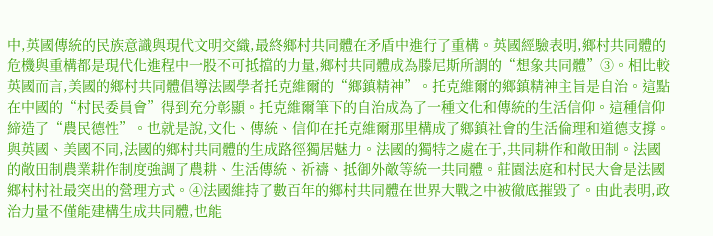中,英國傳統的民族意識與現代文明交織,最終鄉村共同體在矛盾中進行了重構。英國經驗表明,鄉村共同體的危機與重構都是現代化進程中一股不可抵擋的力量,鄉村共同體成為滕尼斯所謂的“想象共同體”③。相比較英國而言,美國的鄉村共同體倡導法國學者托克維爾的“鄉鎮精神”。托克維爾的鄉鎮精神主旨是自治。這點在中國的“村民委員會”得到充分彰顯。托克維爾筆下的自治成為了一種文化和傳統的生活信仰。這種信仰締造了“農民德性”。也就是說,文化、傳統、信仰在托克維爾那里構成了鄉鎮社會的生活倫理和道德支撐。與英國、美國不同,法國的鄉村共同體的生成路徑獨居魅力。法國的獨特之處在于,共同耕作和敞田制。法國的敞田制農業耕作制度強調了農耕、生活傳統、祈禱、抵御外敵等統一共同體。莊園法庭和村民大會是法國鄉村村社最突出的營理方式。④法國維持了數百年的鄉村共同體在世界大戰之中被徹底摧毀了。由此表明,政治力量不僅能建構生成共同體,也能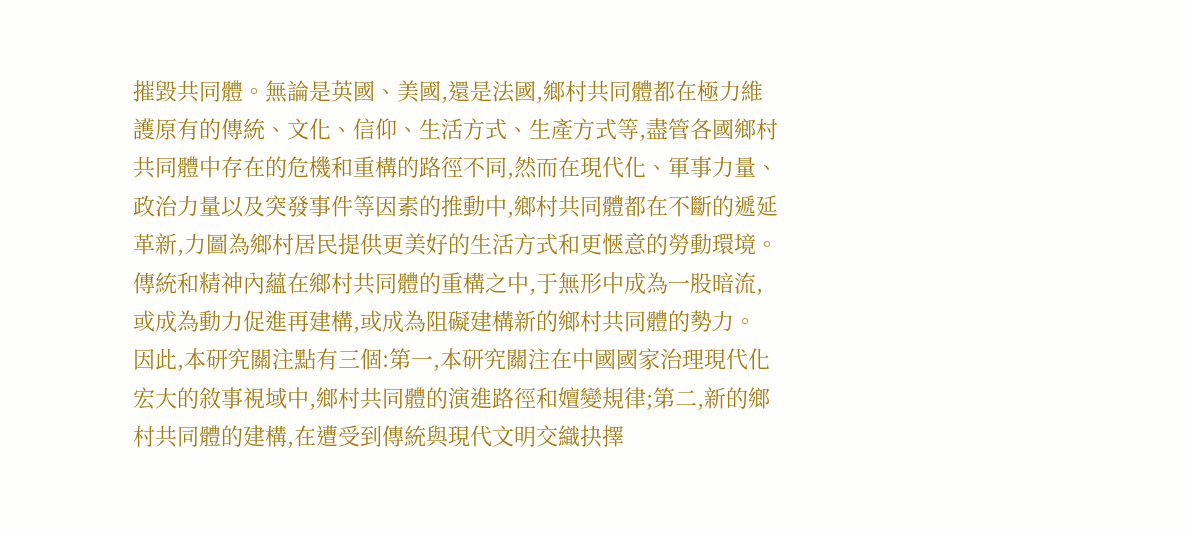摧毀共同體。無論是英國、美國,還是法國,鄉村共同體都在極力維護原有的傳統、文化、信仰、生活方式、生產方式等,盡管各國鄉村共同體中存在的危機和重構的路徑不同,然而在現代化、軍事力量、政治力量以及突發事件等因素的推動中,鄉村共同體都在不斷的遞延革新,力圖為鄉村居民提供更美好的生活方式和更愜意的勞動環境。傳統和精神內蘊在鄉村共同體的重構之中,于無形中成為一股暗流,或成為動力促進再建構,或成為阻礙建構新的鄉村共同體的勢力。
因此,本研究關注點有三個:第一,本研究關注在中國國家治理現代化宏大的敘事視域中,鄉村共同體的演進路徑和嬗變規律;第二,新的鄉村共同體的建構,在遭受到傳統與現代文明交織抉擇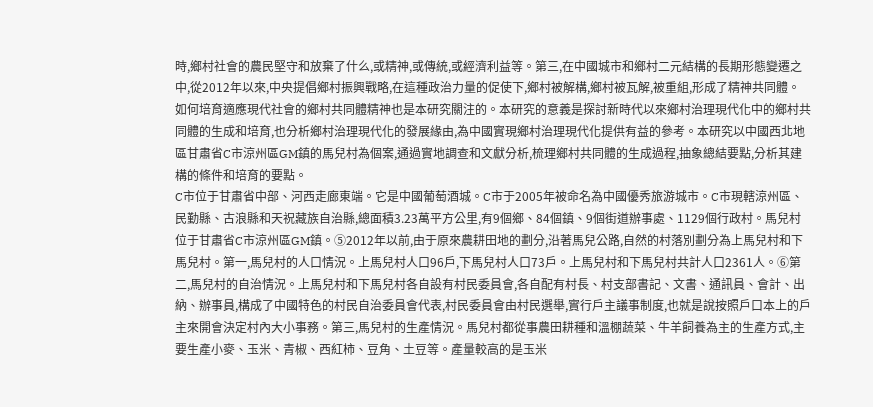時,鄉村社會的農民堅守和放棄了什么,或精神,或傳統,或經濟利益等。第三,在中國城市和鄉村二元結構的長期形態變遷之中,從2012年以來,中央提倡鄉村振興戰略,在這種政治力量的促使下,鄉村被解構,鄉村被瓦解,被重組,形成了精神共同體。如何培育適應現代社會的鄉村共同體精神也是本研究關注的。本研究的意義是探討新時代以來鄉村治理現代化中的鄉村共同體的生成和培育,也分析鄉村治理現代化的發展緣由,為中國實現鄉村治理現代化提供有益的參考。本研究以中國西北地區甘肅省C市涼州區GM鎮的馬兒村為個案,通過實地調查和文獻分析,梳理鄉村共同體的生成過程,抽象總結要點,分析其建構的條件和培育的要點。
C市位于甘肅省中部、河西走廊東端。它是中國葡萄酒城。C市于2005年被命名為中國優秀旅游城市。C市現轄涼州區、民勤縣、古浪縣和天祝藏族自治縣,總面積3.23萬平方公里,有9個鄉、84個鎮、9個街道辦事處、1129個行政村。馬兒村位于甘肅省C市涼州區GM鎮。⑤2012年以前,由于原來農耕田地的劃分,沿著馬兒公路,自然的村落別劃分為上馬兒村和下馬兒村。第一,馬兒村的人口情況。上馬兒村人口96戶,下馬兒村人口73戶。上馬兒村和下馬兒村共計人口2361人。⑥第二,馬兒村的自治情況。上馬兒村和下馬兒村各自設有村民委員會,各自配有村長、村支部書記、文書、通訊員、會計、出納、辦事員,構成了中國特色的村民自治委員會代表,村民委員會由村民選舉,實行戶主議事制度,也就是說按照戶口本上的戶主來開會決定村內大小事務。第三,馬兒村的生產情況。馬兒村都從事農田耕種和溫棚蔬菜、牛羊飼養為主的生產方式,主要生產小麥、玉米、青椒、西紅柿、豆角、土豆等。產量較高的是玉米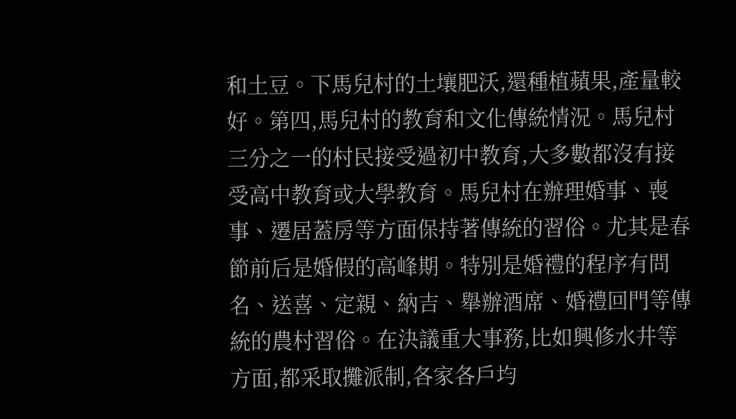和土豆。下馬兒村的土壤肥沃,還種植蘋果,產量較好。第四,馬兒村的教育和文化傳統情況。馬兒村三分之一的村民接受過初中教育,大多數都沒有接受高中教育或大學教育。馬兒村在辦理婚事、喪事、遷居蓋房等方面保持著傳統的習俗。尤其是春節前后是婚假的高峰期。特別是婚禮的程序有問名、送喜、定親、納吉、舉辦酒席、婚禮回門等傳統的農村習俗。在決議重大事務,比如興修水井等方面,都采取攤派制,各家各戶均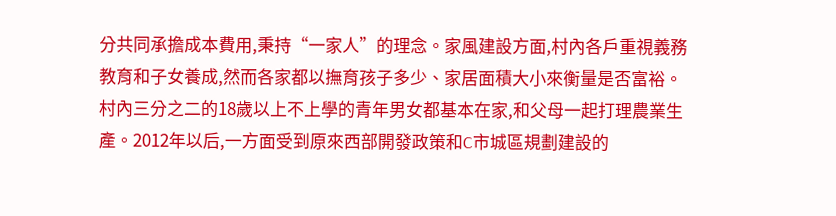分共同承擔成本費用,秉持“一家人”的理念。家風建設方面,村內各戶重視義務教育和子女養成,然而各家都以撫育孩子多少、家居面積大小來衡量是否富裕。村內三分之二的18歲以上不上學的青年男女都基本在家,和父母一起打理農業生產。2012年以后,一方面受到原來西部開發政策和C市城區規劃建設的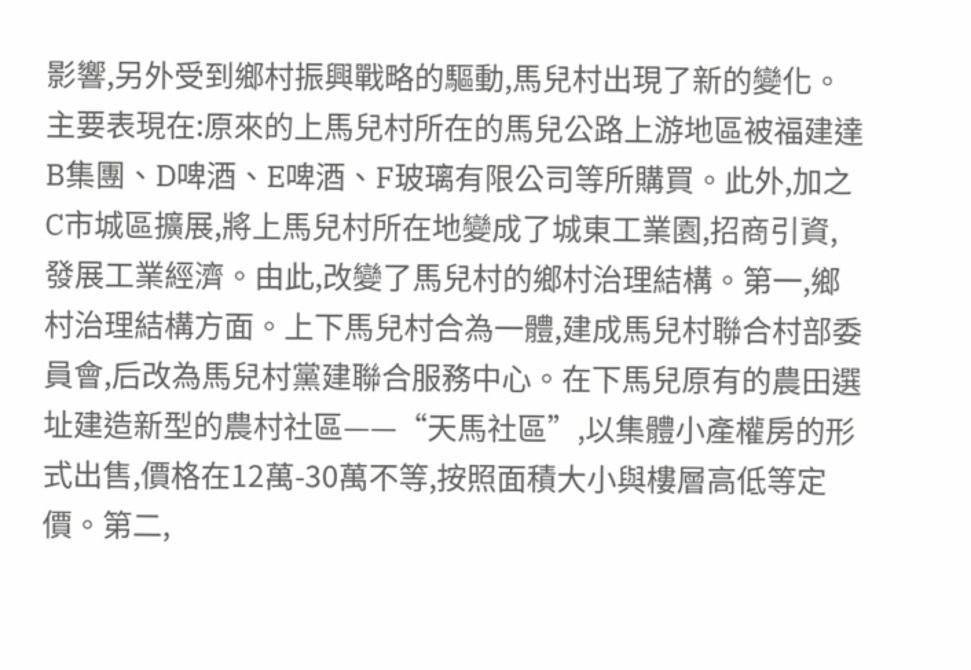影響,另外受到鄉村振興戰略的驅動,馬兒村出現了新的變化。主要表現在:原來的上馬兒村所在的馬兒公路上游地區被福建達B集團、D啤酒、E啤酒、F玻璃有限公司等所購買。此外,加之C市城區擴展,將上馬兒村所在地變成了城東工業園,招商引資,發展工業經濟。由此,改變了馬兒村的鄉村治理結構。第一,鄉村治理結構方面。上下馬兒村合為一體,建成馬兒村聯合村部委員會,后改為馬兒村黨建聯合服務中心。在下馬兒原有的農田選址建造新型的農村社區——“天馬社區”,以集體小產權房的形式出售,價格在12萬-30萬不等,按照面積大小與樓層高低等定價。第二,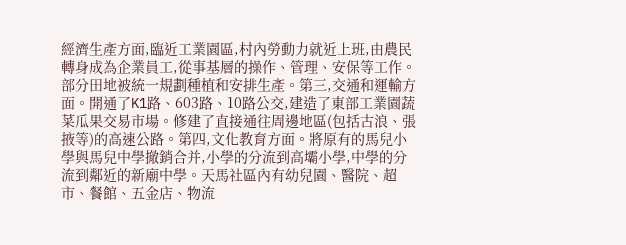經濟生產方面,臨近工業園區,村內勞動力就近上班,由農民轉身成為企業員工,從事基層的操作、管理、安保等工作。部分田地被統一規劃種植和安排生產。第三,交通和運輸方面。開通了K1路、603路、10路公交,建造了東部工業園蔬菜瓜果交易市場。修建了直接通往周邊地區(包括古浪、張掖等)的高速公路。第四,文化教育方面。將原有的馬兒小學與馬兒中學撤銷合并,小學的分流到高壩小學,中學的分流到鄰近的新廟中學。天馬社區內有幼兒園、醫院、超市、餐館、五金店、物流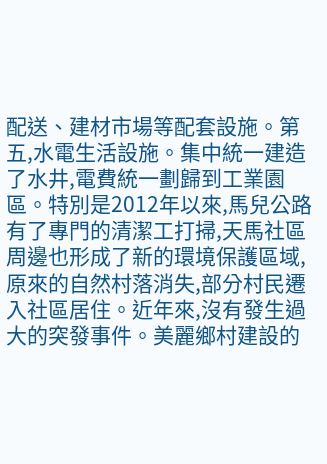配送、建材市場等配套設施。第五,水電生活設施。集中統一建造了水井,電費統一劃歸到工業園區。特別是2012年以來,馬兒公路有了專門的清潔工打掃,天馬社區周邊也形成了新的環境保護區域,原來的自然村落消失,部分村民遷入社區居住。近年來,沒有發生過大的突發事件。美麗鄉村建設的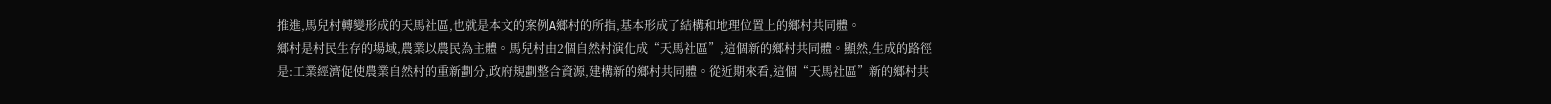推進,馬兒村轉變形成的天馬社區,也就是本文的案例A鄉村的所指,基本形成了結構和地理位置上的鄉村共同體。
鄉村是村民生存的場域,農業以農民為主體。馬兒村由2個自然村演化成“天馬社區”,這個新的鄉村共同體。顯然,生成的路徑是:工業經濟促使農業自然村的重新劃分,政府規劃整合資源,建構新的鄉村共同體。從近期來看,這個“天馬社區”新的鄉村共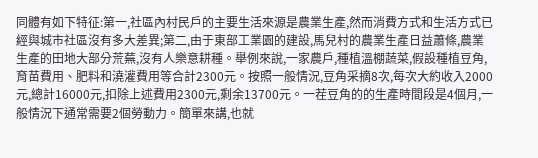同體有如下特征:第一,社區內村民戶的主要生活來源是農業生產,然而消費方式和生活方式已經與城市社區沒有多大差異;第二,由于東部工業園的建設,馬兒村的農業生產日益蕭條,農業生產的田地大部分荒蕪,沒有人樂意耕種。舉例來說,一家農戶,種植溫棚蔬菜,假設種植豆角,育苗費用、肥料和澆灌費用等合計2300元。按照一般情況,豆角采摘8次,每次大約收入2000元,總計16000元,扣除上述費用2300元,剩余13700元。一茬豆角的的生產時間段是4個月,一般情況下通常需要2個勞動力。簡單來講,也就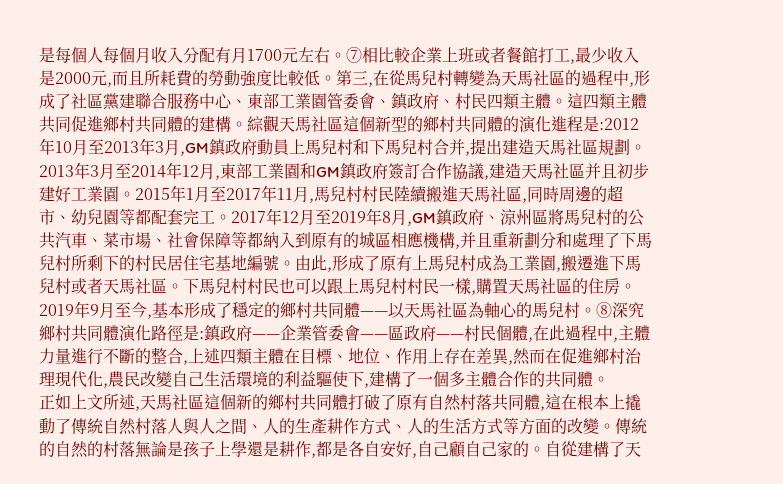是每個人每個月收入分配有月1700元左右。⑦相比較企業上班或者餐館打工,最少收入是2000元,而且所耗費的勞動強度比較低。第三,在從馬兒村轉變為天馬社區的過程中,形成了社區黨建聯合服務中心、東部工業園管委會、鎮政府、村民四類主體。這四類主體共同促進鄉村共同體的建構。綜觀天馬社區這個新型的鄉村共同體的演化進程是:2012年10月至2013年3月,GM鎮政府動員上馬兒村和下馬兒村合并,提出建造天馬社區規劃。2013年3月至2014年12月,東部工業園和GM鎮政府簽訂合作協議,建造天馬社區并且初步建好工業園。2015年1月至2017年11月,馬兒村村民陸續搬進天馬社區,同時周邊的超市、幼兒園等都配套完工。2017年12月至2019年8月,GM鎮政府、涼州區將馬兒村的公共汽車、菜市場、社會保障等都納入到原有的城區相應機構,并且重新劃分和處理了下馬兒村所剩下的村民居住宅基地編號。由此,形成了原有上馬兒村成為工業園,搬遷進下馬兒村或者天馬社區。下馬兒村村民也可以跟上馬兒村村民一樣,購置天馬社區的住房。2019年9月至今,基本形成了穩定的鄉村共同體——以天馬社區為軸心的馬兒村。⑧深究鄉村共同體演化路徑是:鎮政府——企業管委會——區政府——村民個體,在此過程中,主體力量進行不斷的整合,上述四類主體在目標、地位、作用上存在差異,然而在促進鄉村治理現代化,農民改變自己生活環境的利益驅使下,建構了一個多主體合作的共同體。
正如上文所述,天馬社區這個新的鄉村共同體打破了原有自然村落共同體,這在根本上撬動了傳統自然村落人與人之間、人的生產耕作方式、人的生活方式等方面的改變。傳統的自然的村落無論是孩子上學還是耕作,都是各自安好,自己顧自己家的。自從建構了天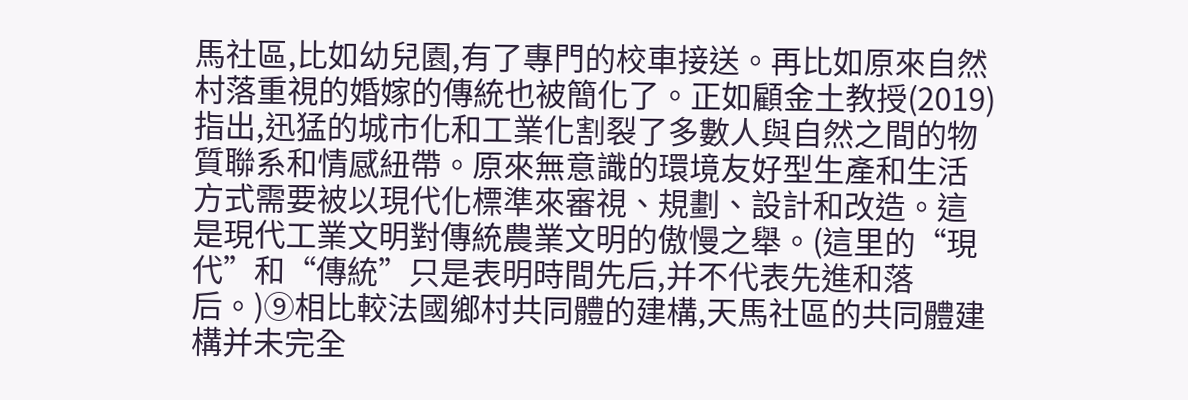馬社區,比如幼兒園,有了專門的校車接送。再比如原來自然村落重視的婚嫁的傳統也被簡化了。正如顧金土教授(2019)指出,迅猛的城市化和工業化割裂了多數人與自然之間的物質聯系和情感紐帶。原來無意識的環境友好型生產和生活方式需要被以現代化標準來審視、規劃、設計和改造。這是現代工業文明對傳統農業文明的傲慢之舉。(這里的“現代”和“傳統”只是表明時間先后,并不代表先進和落后。)⑨相比較法國鄉村共同體的建構,天馬社區的共同體建構并未完全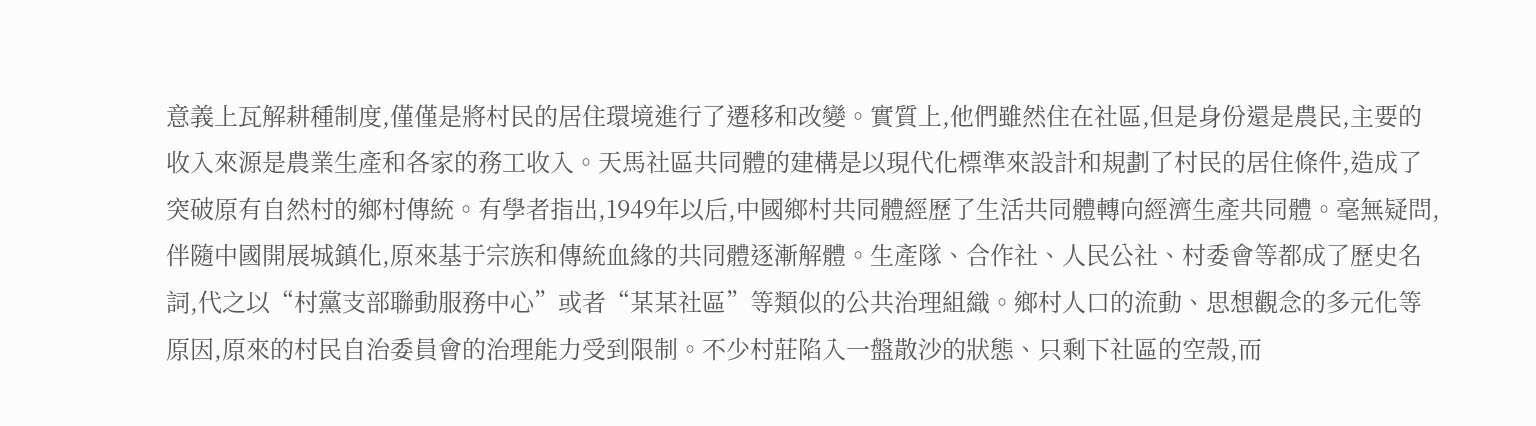意義上瓦解耕種制度,僅僅是將村民的居住環境進行了遷移和改變。實質上,他們雖然住在社區,但是身份還是農民,主要的收入來源是農業生產和各家的務工收入。天馬社區共同體的建構是以現代化標準來設計和規劃了村民的居住條件,造成了突破原有自然村的鄉村傳統。有學者指出,1949年以后,中國鄉村共同體經歷了生活共同體轉向經濟生產共同體。毫無疑問,伴隨中國開展城鎮化,原來基于宗族和傳統血緣的共同體逐漸解體。生產隊、合作社、人民公社、村委會等都成了歷史名詞,代之以“村黨支部聯動服務中心”或者“某某社區”等類似的公共治理組織。鄉村人口的流動、思想觀念的多元化等原因,原來的村民自治委員會的治理能力受到限制。不少村莊陷入一盤散沙的狀態、只剩下社區的空殼,而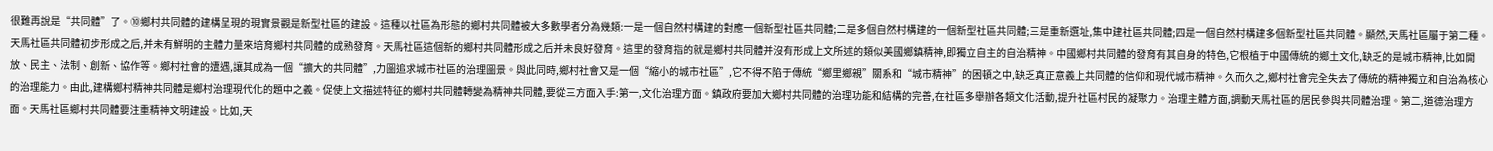很難再說是“共同體”了。⑩鄉村共同體的建構呈現的現實景觀是新型社區的建設。這種以社區為形態的鄉村共同體被大多數學者分為幾類:一是一個自然村構建的對應一個新型社區共同體;二是多個自然村構建的一個新型社區共同體;三是重新選址,集中建社區共同體;四是一個自然村構建多個新型社區共同體。顯然,天馬社區屬于第二種。
天馬社區共同體初步形成之后,并未有鮮明的主體力量來培育鄉村共同體的成熟發育。天馬社區這個新的鄉村共同體形成之后并未良好發育。這里的發育指的就是鄉村共同體并沒有形成上文所述的類似美國鄉鎮精神,即獨立自主的自治精神。中國鄉村共同體的發育有其自身的特色,它根植于中國傳統的鄉土文化,缺乏的是城市精神,比如開放、民主、法制、創新、協作等。鄉村社會的遭遇,讓其成為一個“擴大的共同體”,力圖追求城市社區的治理圖景。與此同時,鄉村社會又是一個“縮小的城市社區”,它不得不陷于傳統“鄉里鄉親”關系和“城市精神”的困頓之中,缺乏真正意義上共同體的信仰和現代城市精神。久而久之,鄉村社會完全失去了傳統的精神獨立和自治為核心的治理能力。由此,建構鄉村精神共同體是鄉村治理現代化的題中之義。促使上文描述特征的鄉村共同體轉變為精神共同體,要從三方面入手:第一,文化治理方面。鎮政府要加大鄉村共同體的治理功能和結構的完善,在社區多舉辦各類文化活動,提升社區村民的凝聚力。治理主體方面,調動天馬社區的居民參與共同體治理。第二,道德治理方面。天馬社區鄉村共同體要注重精神文明建設。比如,天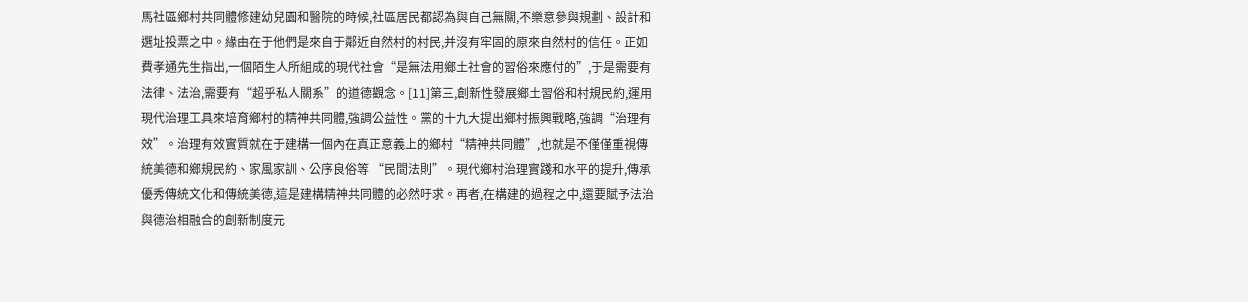馬社區鄉村共同體修建幼兒園和醫院的時候,社區居民都認為與自己無關,不樂意參與規劃、設計和選址投票之中。緣由在于他們是來自于鄰近自然村的村民,并沒有牢固的原來自然村的信任。正如費孝通先生指出,一個陌生人所組成的現代社會“是無法用鄉土社會的習俗來應付的”,于是需要有法律、法治,需要有“超乎私人關系”的道德觀念。[11]第三,創新性發展鄉土習俗和村規民約,運用現代治理工具來培育鄉村的精神共同體,強調公益性。黨的十九大提出鄉村振興戰略,強調“治理有效”。治理有效實質就在于建構一個內在真正意義上的鄉村“精神共同體”,也就是不僅僅重視傳統美德和鄉規民約、家風家訓、公序良俗等 “民間法則”。現代鄉村治理實踐和水平的提升,傳承優秀傳統文化和傳統美德,這是建構精神共同體的必然吁求。再者,在構建的過程之中,還要賦予法治與德治相融合的創新制度元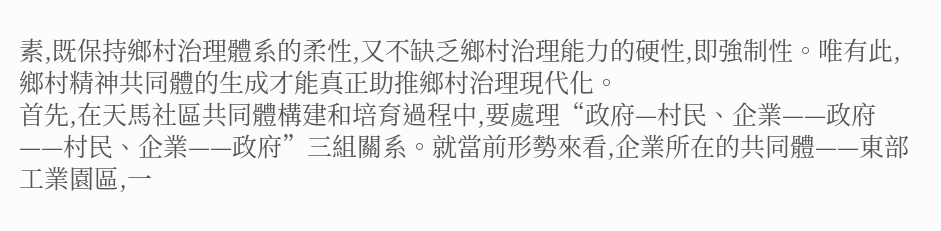素,既保持鄉村治理體系的柔性,又不缺乏鄉村治理能力的硬性,即強制性。唯有此,鄉村精神共同體的生成才能真正助推鄉村治理現代化。
首先,在天馬社區共同體構建和培育過程中,要處理“政府—村民、企業——政府——村民、企業——政府”三組關系。就當前形勢來看,企業所在的共同體——東部工業園區,一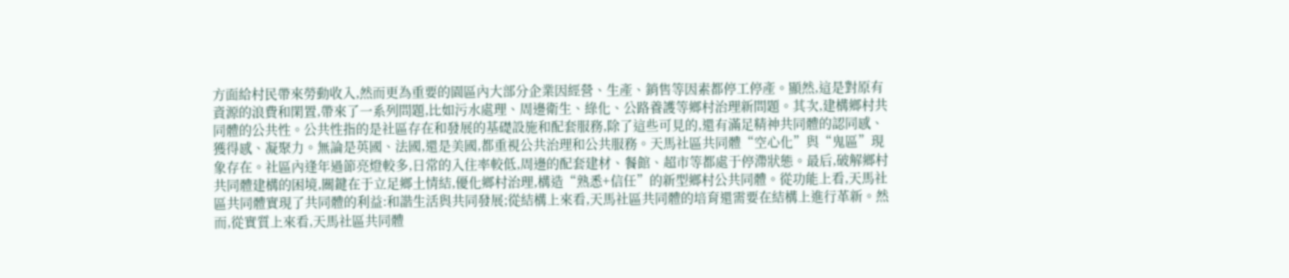方面給村民帶來勞動收入,然而更為重要的園區內大部分企業因經營、生產、銷售等因素都停工停產。顯然,這是對原有資源的浪費和閑置,帶來了一系列問題,比如污水處理、周邊衛生、綠化、公路養護等鄉村治理新問題。其次,建構鄉村共同體的公共性。公共性指的是社區存在和發展的基礎設施和配套服務,除了這些可見的,還有滿足精神共同體的認同感、獲得感、凝聚力。無論是英國、法國,還是美國,都重視公共治理和公共服務。天馬社區共同體“空心化”與“鬼區”現象存在。社區內逢年過節亮燈較多,日常的入住率較低,周邊的配套建材、餐館、超市等都處于停滯狀態。最后,破解鄉村共同體建構的困境,關鍵在于立足鄉土情結,優化鄉村治理,構造“熟悉+信任”的新型鄉村公共同體。從功能上看,天馬社區共同體實現了共同體的利益:和諧生活與共同發展;從結構上來看,天馬社區共同體的培育還需要在結構上進行革新。然而,從實質上來看,天馬社區共同體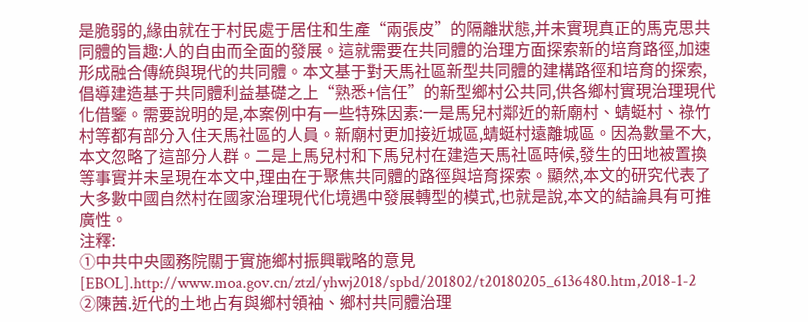是脆弱的,緣由就在于村民處于居住和生產“兩張皮”的隔離狀態,并未實現真正的馬克思共同體的旨趣:人的自由而全面的發展。這就需要在共同體的治理方面探索新的培育路徑,加速形成融合傳統與現代的共同體。本文基于對天馬社區新型共同體的建構路徑和培育的探索,倡導建造基于共同體利益基礎之上“熟悉+信任”的新型鄉村公共同,供各鄉村實現治理現代化借鑒。需要說明的是,本案例中有一些特殊因素:一是馬兒村鄰近的新廟村、蜻蜓村、祿竹村等都有部分入住天馬社區的人員。新廟村更加接近城區,蜻蜓村遠離城區。因為數量不大,本文忽略了這部分人群。二是上馬兒村和下馬兒村在建造天馬社區時候,發生的田地被置換等事實并未呈現在本文中,理由在于聚焦共同體的路徑與培育探索。顯然,本文的研究代表了大多數中國自然村在國家治理現代化境遇中發展轉型的模式,也就是說,本文的結論具有可推廣性。
注釋:
①中共中央國務院關于實施鄉村振興戰略的意見[EBOL].http://www.moa.gov.cn/ztzl/yhwj2018/spbd/201802/t20180205_6136480.htm,2018-1-2
②陳茜.近代的土地占有與鄉村領袖、鄉村共同體治理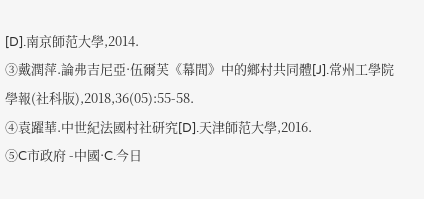[D].南京師范大學,2014.
③戴潤萍.論弗吉尼亞·伍爾芙《幕間》中的鄉村共同體[J].常州工學院學報(社科版),2018,36(05):55-58.
④袁躍華.中世紀法國村社研究[D].天津師范大學,2016.
⑤C市政府 -中國·C.今日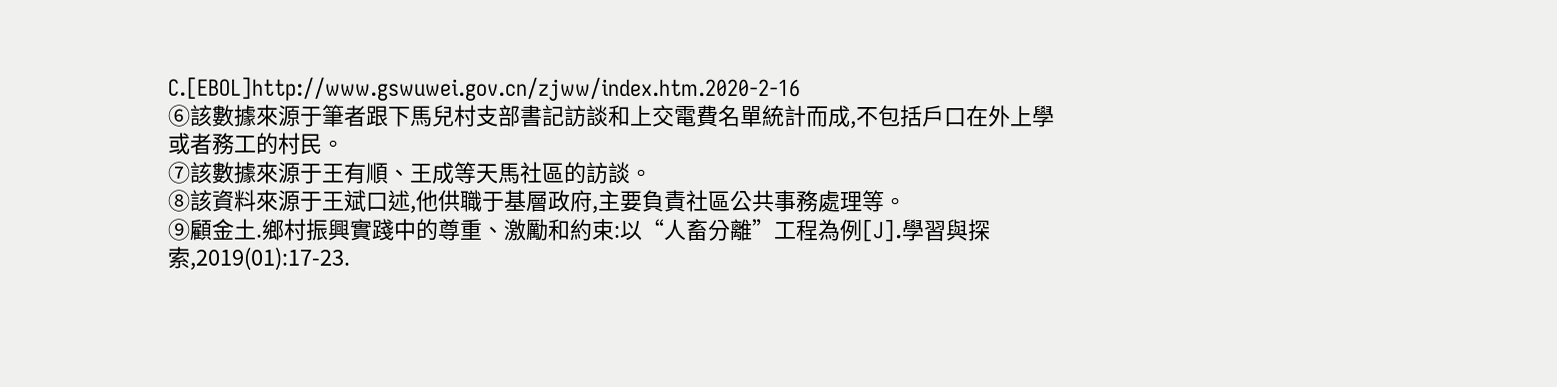C.[EBOL]http://www.gswuwei.gov.cn/zjww/index.htm.2020-2-16
⑥該數據來源于筆者跟下馬兒村支部書記訪談和上交電費名單統計而成,不包括戶口在外上學或者務工的村民。
⑦該數據來源于王有順、王成等天馬社區的訪談。
⑧該資料來源于王斌口述,他供職于基層政府,主要負責社區公共事務處理等。
⑨顧金土.鄉村振興實踐中的尊重、激勵和約束:以“人畜分離”工程為例[J].學習與探索,2019(01):17-23.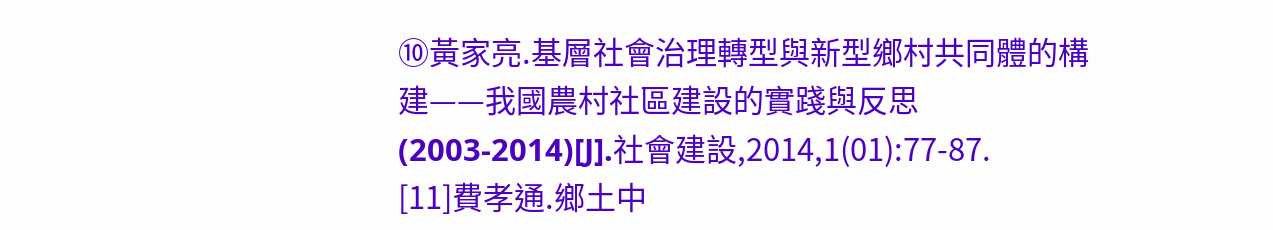⑩黃家亮.基層社會治理轉型與新型鄉村共同體的構建——我國農村社區建設的實踐與反思(2003-2014)[J].社會建設,2014,1(01):77-87.
[11]費孝通.鄉土中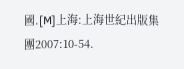國.[M]上海:上海世紀出版集團2007:10-54.